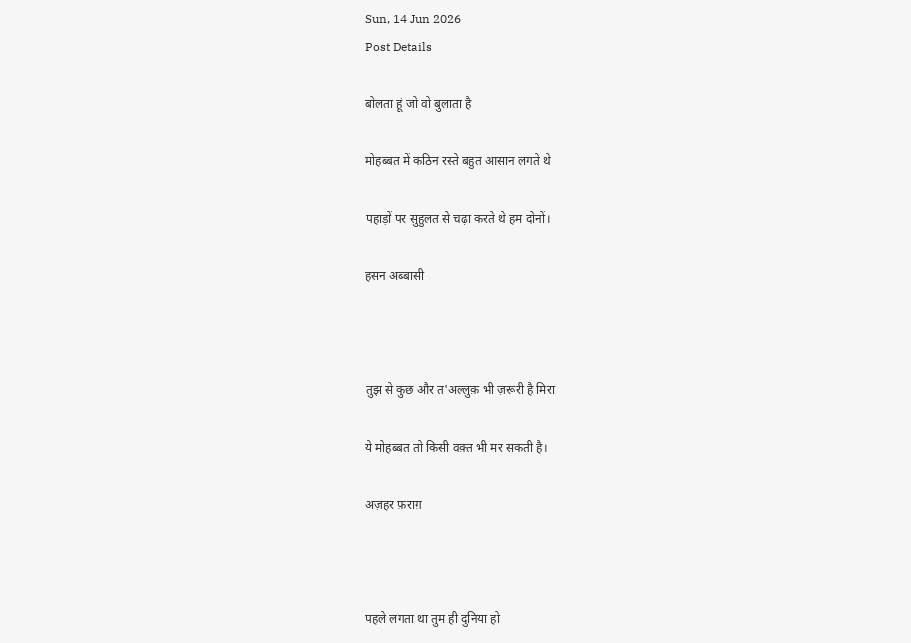Sun, 14 Jun 2026
Post Details

बोलता हूं जो वो बुलाता है

मोहब्बत में कठिन रस्ते बहुत आसान लगते थे

पहाड़ों पर सुहुलत से चढ़ा करते थे हम दोनों।

हसन अब्बासी



तुझ से कुछ और त'अल्लुक़ भी ज़रूरी है मिरा

ये मोहब्बत तो किसी वक़्त भी मर सकती है।

अज़हर फ़राग़



पहले लगता था तुम ही दुनिया हो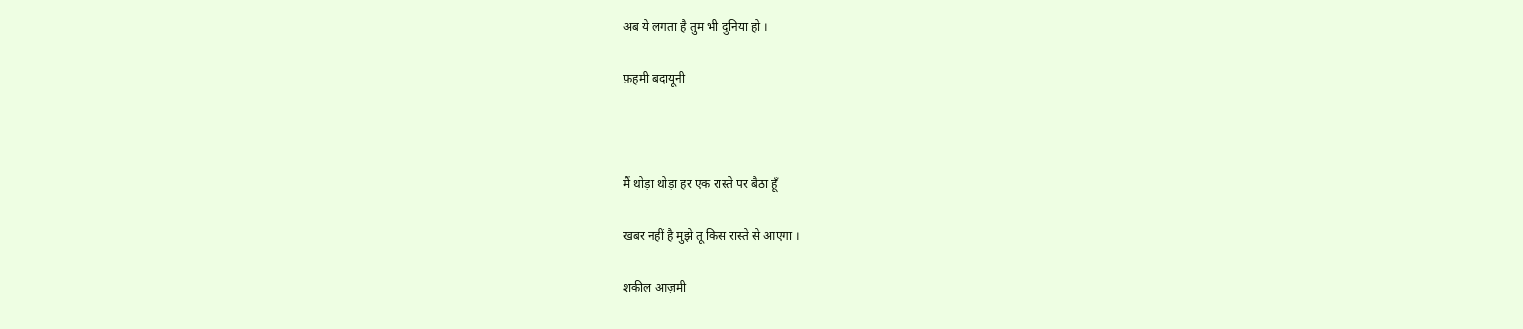अब ये लगता है तुम भी दुनिया हो ।

फ़हमी बदायूनी



मैं थोड़ा थोड़ा हर एक रास्ते पर बैठा हूँ

खबर नहीं है मुझे तू किस रास्ते से आएगा ।

शकील आज़मी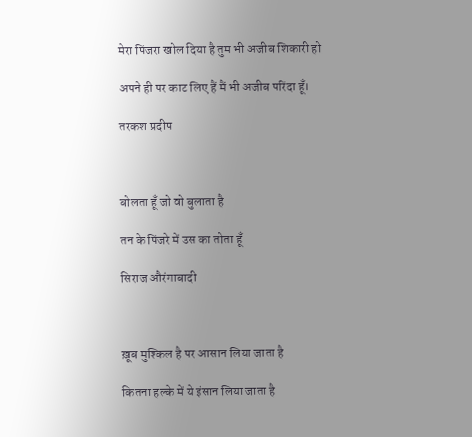मेरा पिंजरा खोल दिया है तुम भी अजीब शिकारी हो

अपने ही पर काट लिए हैं मैं भी अजीब परिंदा हूँ।

तरकश प्रदीप



बोलता हूँ जो वो बुलाता है

तन के पिंजरे में उस का तोता हूँ

सिराज औरंगाबादी



ख़ूब मुश्किल है पर आसान लिया जाता है

कितना हल्के में ये इंसान लिया जाता है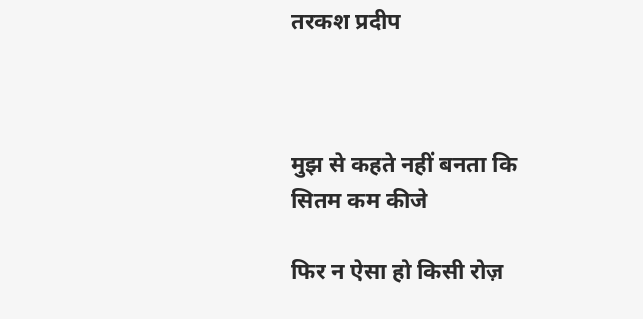तरकश प्रदीप



मुझ से कहते नहीं बनता कि सितम कम कीजे

फिर न ऐसा हो किसी रोज़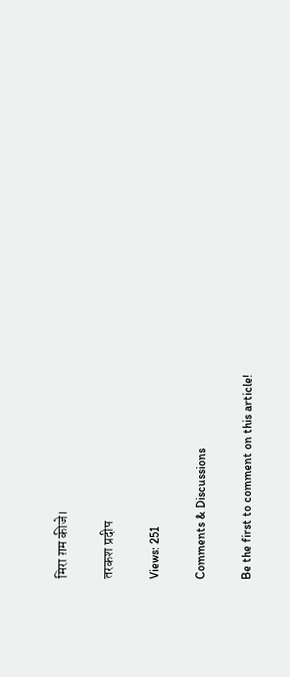मिरा ग़म कीजे।

तरकश प्रदीप

Views: 251

Comments & Discussions

Be the first to comment on this article!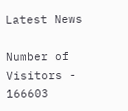Latest News

Number of Visitors - 166603